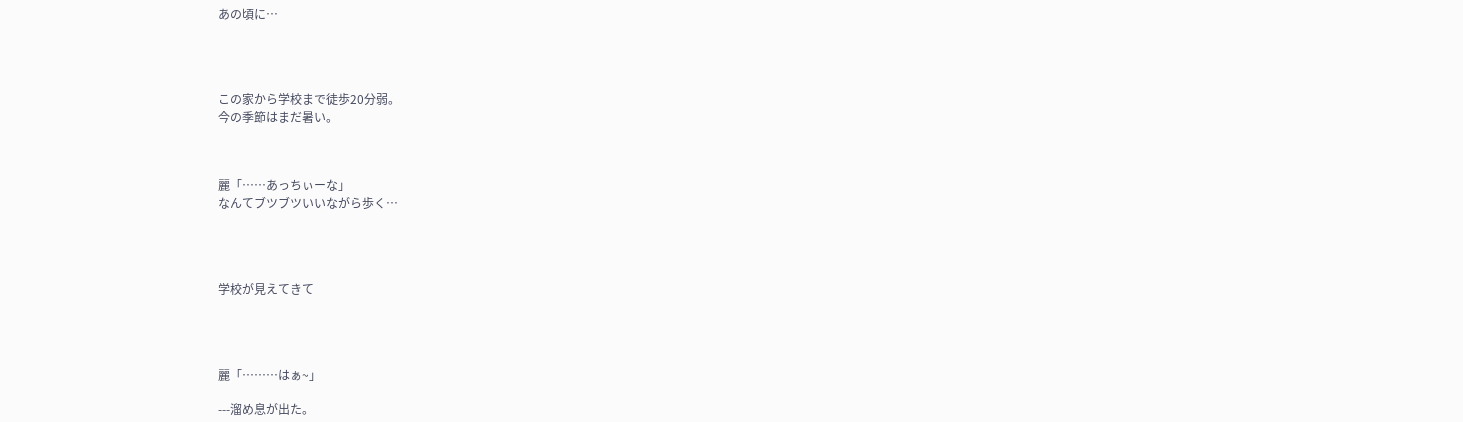あの頃に…




この家から学校まで徒歩20分弱。
今の季節はまだ暑い。



麗「……あっちぃーな」
なんてブツブツいいながら歩く…




学校が見えてきて




麗「………はぁ~」

---溜め息が出た。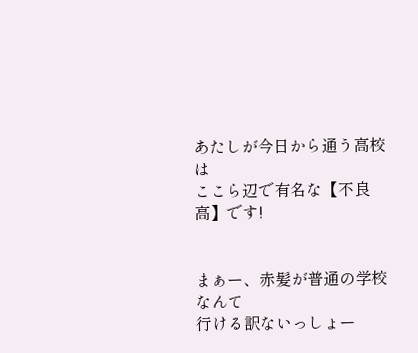あたしが今日から通う高校は
ここら辺で有名な【不良高】です!


まぁー、赤髪が普通の学校なんて
行ける訳ないっしょー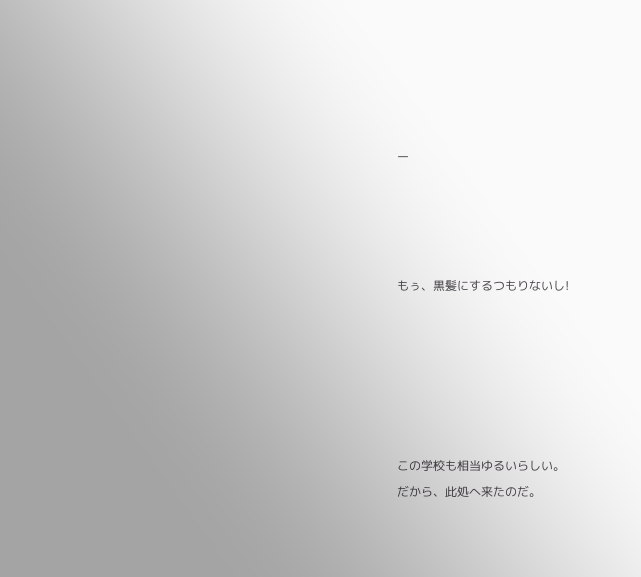ー




もぅ、黒髪にするつもりないし!






この学校も相当ゆるいらしい。
だから、此処へ来たのだ。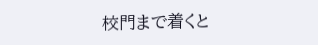校門まで着くと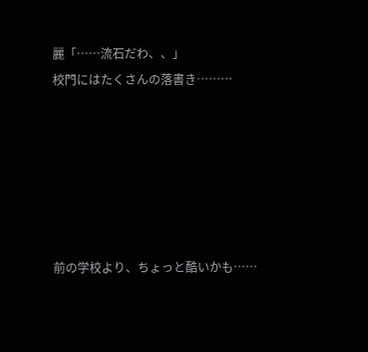麗「……流石だわ、、」
校門にはたくさんの落書き………






前の学校より、ちょっと酷いかも……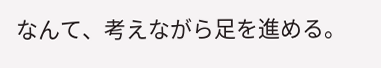なんて、考えながら足を進める。